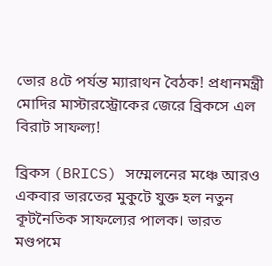ভোর ৪টে পর্যন্ত ম্যারাথন বৈঠক! প্রধানমন্ত্রী মোদির মাস্টারস্ট্রোকের জেরে ব্রিকসে এল বিরাট সাফল্য!

ব্রিকস (BRICS) সম্মেলনের মঞ্চে আরও একবার ভারতের মুকুটে যুক্ত হল নতুন কূটনৈতিক সাফল্যের পালক। ভারত মণ্ডপমে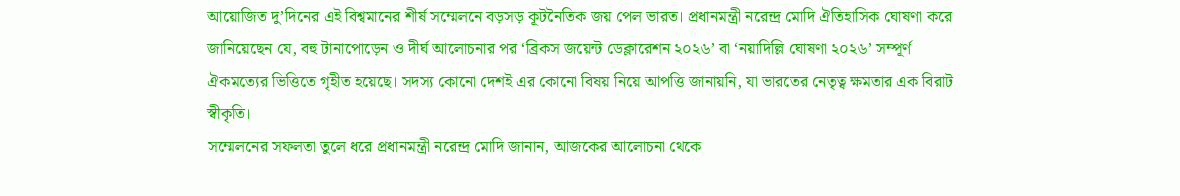আয়োজিত দু’দিনের এই বিশ্বমানের শীর্ষ সম্মেলনে বড়সড় কূটনৈতিক জয় পেল ভারত। প্রধানমন্ত্রী নরেন্দ্র মোদি ঐতিহাসিক ঘোষণা করে জানিয়েছেন যে, বহু টানাপোড়েন ও দীর্ঘ আলোচনার পর ‘ব্রিকস জয়েন্ট ডেক্লারেশন ২০২৬’ বা ‘নয়াদিল্লি ঘোষণা ২০২৬’ সম্পূর্ণ ঐকমত্যের ভিত্তিতে গৃহীত হয়েছে। সদস্য কোনো দেশই এর কোনো বিষয় নিয়ে আপত্তি জানায়নি, যা ভারতের নেতৃত্ব ক্ষমতার এক বিরাট স্বীকৃতি।
সম্মেলনের সফলতা তুলে ধরে প্রধানমন্ত্রী নরেন্দ্র মোদি জানান, আজকের আলোচনা থেকে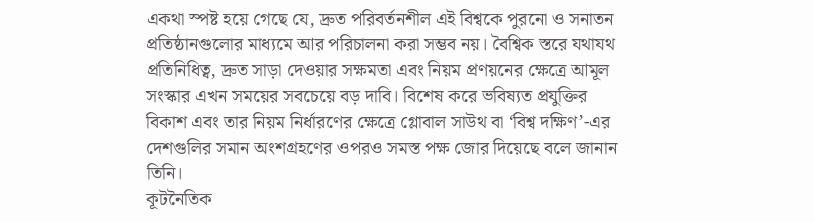একথা স্পষ্ট হয়ে গেছে যে, দ্রুত পরিবর্তনশীল এই বিশ্বকে পুরনো ও সনাতন প্রতিষ্ঠানগুলোর মাধ্যমে আর পরিচালনা করা সম্ভব নয়। বৈশ্বিক স্তরে যথাযথ প্রতিনিধিত্ব, দ্রুত সাড়া দেওয়ার সক্ষমতা এবং নিয়ম প্রণয়নের ক্ষেত্রে আমূল সংস্কার এখন সময়ের সবচেয়ে বড় দাবি। বিশেষ করে ভবিষ্যত প্রযুক্তির বিকাশ এবং তার নিয়ম নির্ধারণের ক্ষেত্রে গ্লোবাল সাউথ বা ‘বিশ্ব দক্ষিণ’-এর দেশগুলির সমান অংশগ্রহণের ওপরও সমস্ত পক্ষ জোর দিয়েছে বলে জানান তিনি।
কূটনৈতিক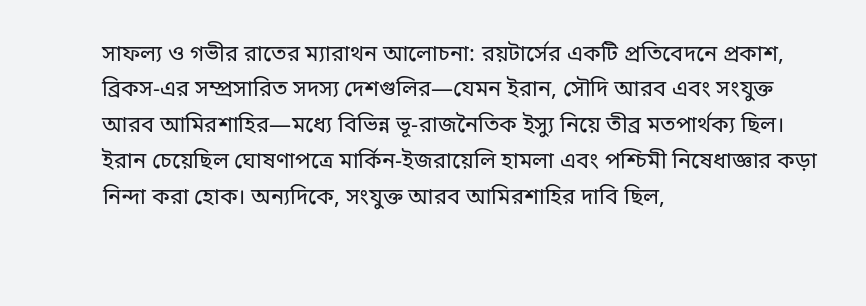সাফল্য ও গভীর রাতের ম্যারাথন আলোচনা: রয়টার্সের একটি প্রতিবেদনে প্রকাশ, ব্রিকস-এর সম্প্রসারিত সদস্য দেশগুলির—যেমন ইরান, সৌদি আরব এবং সংযুক্ত আরব আমিরশাহির—মধ্যে বিভিন্ন ভূ-রাজনৈতিক ইস্যু নিয়ে তীব্র মতপার্থক্য ছিল। ইরান চেয়েছিল ঘোষণাপত্রে মার্কিন-ইজরায়েলি হামলা এবং পশ্চিমী নিষেধাজ্ঞার কড়া নিন্দা করা হোক। অন্যদিকে, সংযুক্ত আরব আমিরশাহির দাবি ছিল,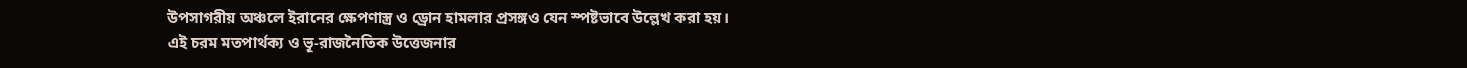উপসাগরীয় অঞ্চলে ইরানের ক্ষেপণাস্ত্র ও ড্রোন হামলার প্রসঙ্গও যেন স্পষ্টভাবে উল্লেখ করা হয়।
এই চরম মতপার্থক্য ও ভূ-রাজনৈতিক উত্তেজনার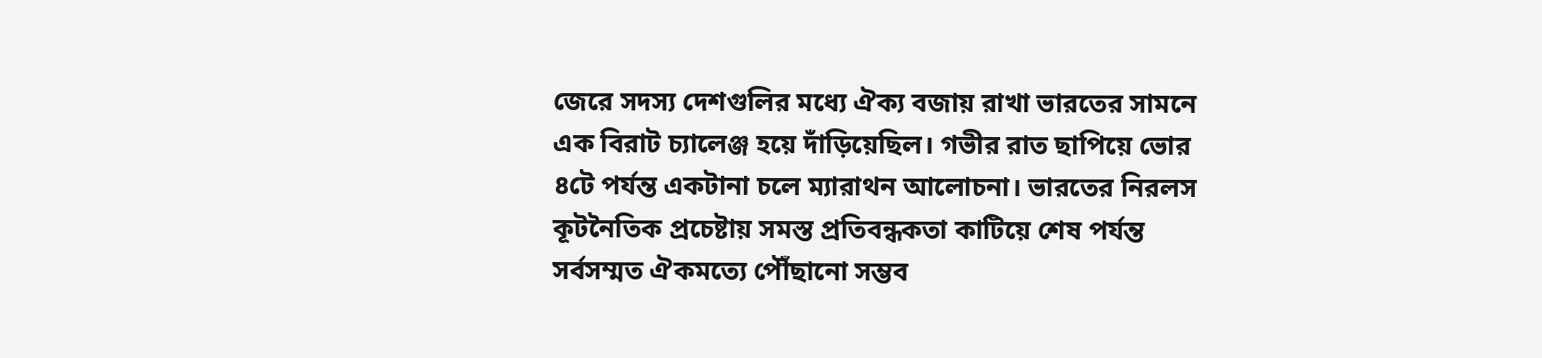জেরে সদস্য দেশগুলির মধ্যে ঐক্য বজায় রাখা ভারতের সামনে এক বিরাট চ্যালেঞ্জ হয়ে দাঁড়িয়েছিল। গভীর রাত ছাপিয়ে ভোর ৪টে পর্যন্ত একটানা চলে ম্যারাথন আলোচনা। ভারতের নিরলস কূটনৈতিক প্রচেষ্টায় সমস্ত প্রতিবন্ধকতা কাটিয়ে শেষ পর্যন্ত সর্বসম্মত ঐকমত্যে পৌঁছানো সম্ভব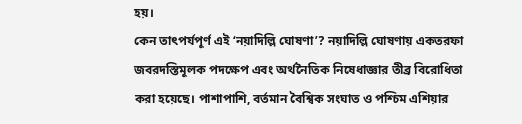হয়।
কেন তাৎপর্যপূর্ণ এই ‘নয়াদিল্লি ঘোষণা’? নয়াদিল্লি ঘোষণায় একতরফা জবরদস্তিমূলক পদক্ষেপ এবং অর্থনৈতিক নিষেধাজ্ঞার তীব্র বিরোধিতা করা হয়েছে। পাশাপাশি, বর্তমান বৈশ্বিক সংঘাত ও পশ্চিম এশিয়ার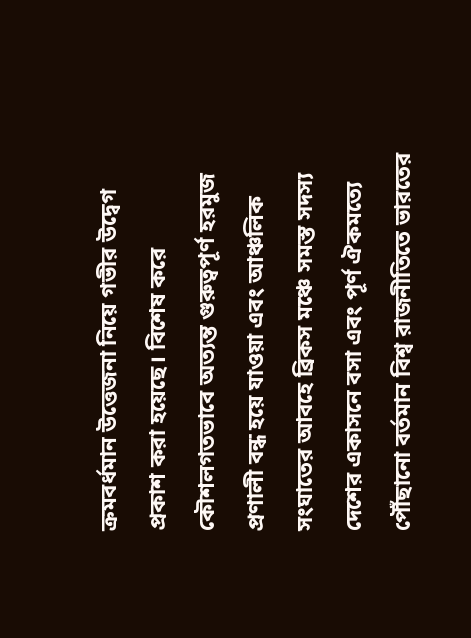ক্রমবর্ধমান উত্তেজনা নিয়ে গভীর উদ্বেগ প্রকাশ করা হয়েছে। বিশেষ করে কৌশলগতভাবে অত্যন্ত গুরুত্বপূর্ণ হরমুজ প্রণালী বন্ধ হয়ে যাওয়া এবং আঞ্চলিক সংঘাতের আবহে ব্রিকস মঞ্চে সমস্ত সদস্য দেশের একাসনে বসা এবং পূর্ণ ঐকমত্যে পৌঁছানো বর্তমান বিশ্ব রাজনীতিতে ভারতের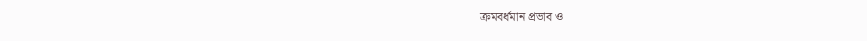ক্রমবর্ধমান প্রভাব ও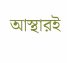আস্থারই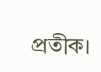প্রতীক।